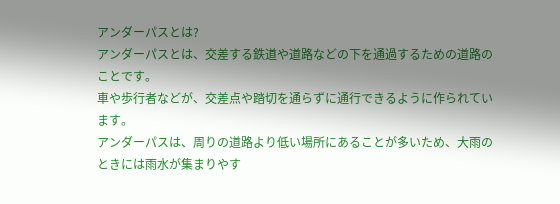アンダーパスとは?
アンダーパスとは、交差する鉄道や道路などの下を通過するための道路のことです。
車や歩行者などが、交差点や踏切を通らずに通行できるように作られています。
アンダーパスは、周りの道路より低い場所にあることが多いため、大雨のときには雨水が集まりやす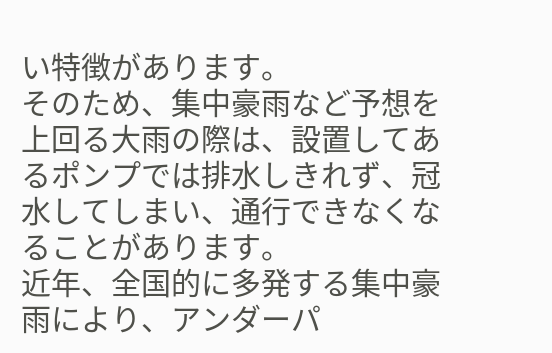い特徴があります。
そのため、集中豪雨など予想を上回る大雨の際は、設置してあるポンプでは排水しきれず、冠水してしまい、通行できなくなることがあります。
近年、全国的に多発する集中豪雨により、アンダーパ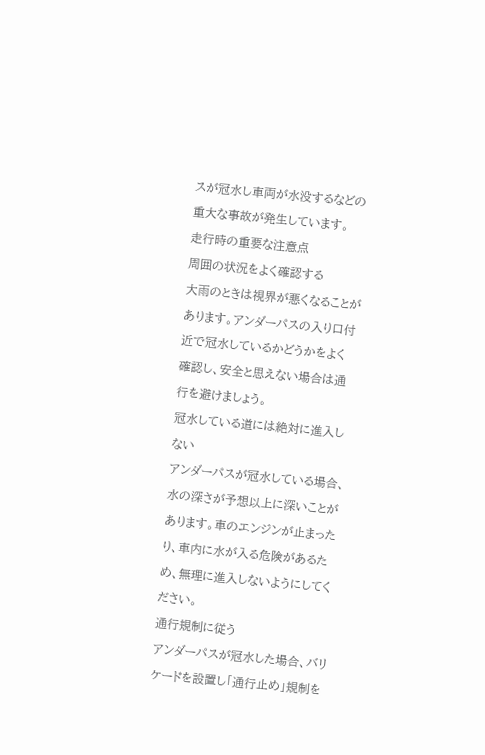スが冠水し車両が水没するなどの重大な事故が発生しています。
走行時の重要な注意点
周囲の状況をよく確認する
大雨のときは視界が悪くなることがあります。アンダーパスの入り口付近で冠水しているかどうかをよく確認し、安全と思えない場合は通行を避けましょう。
冠水している道には絶対に進入しない
アンダーパスが冠水している場合、水の深さが予想以上に深いことがあります。車のエンジンが止まったり、車内に水が入る危険があるため、無理に進入しないようにしてください。
通行規制に従う
アンダーパスが冠水した場合、バリケードを設置し「通行止め」規制を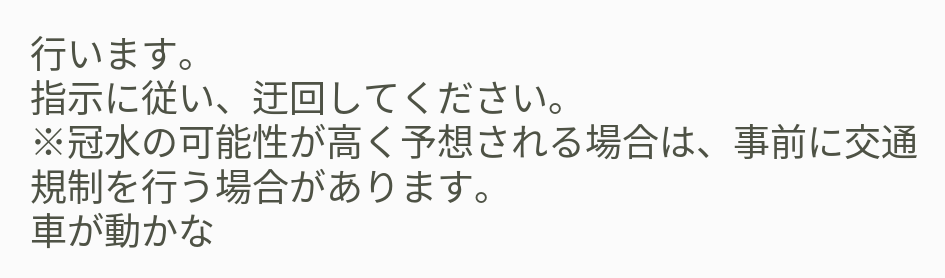行います。
指示に従い、迂回してください。
※冠水の可能性が高く予想される場合は、事前に交通規制を行う場合があります。
車が動かな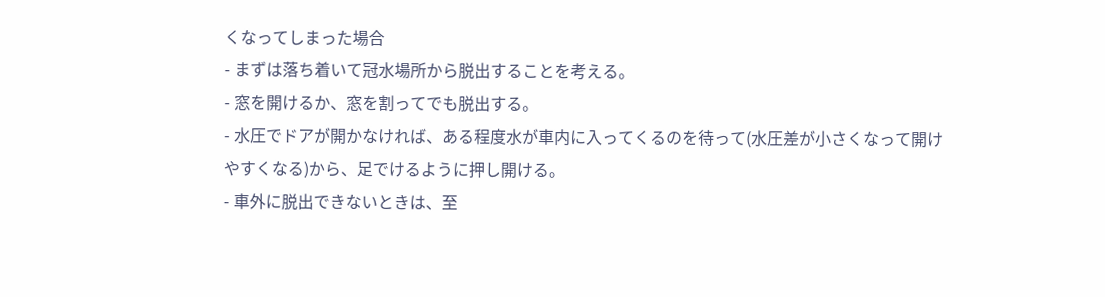くなってしまった場合
- まずは落ち着いて冠水場所から脱出することを考える。
- 窓を開けるか、窓を割ってでも脱出する。
- 水圧でドアが開かなければ、ある程度水が車内に入ってくるのを待って(水圧差が小さくなって開けやすくなる)から、足でけるように押し開ける。
- 車外に脱出できないときは、至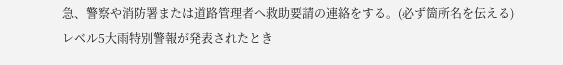急、警察や消防署または道路管理者へ救助要請の連絡をする。(必ず箇所名を伝える)
レベル5大雨特別警報が発表されたとき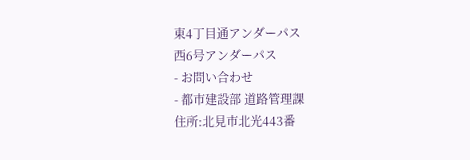東4丁目通アンダーパス
西6号アンダーパス
- お問い合わせ
- 都市建設部 道路管理課
住所:北見市北光443番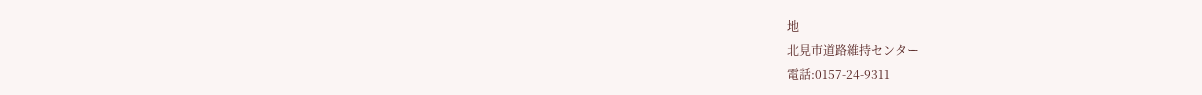地
北見市道路維持センター
電話:0157-24-9311